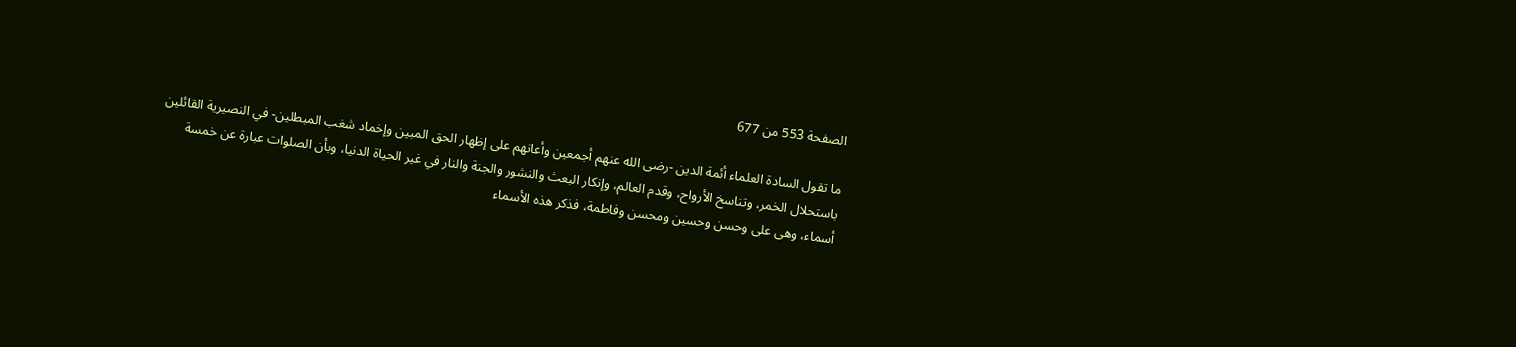الصفحة 553 من 677

ما تقول السادة العلماء أئمة الدين -رضى الله عنهم أجمعين وأعانهم على إظهار الحق المبين وإخماد شغب المبطلين- في النصيرية القائلين باستحلال الخمر، وتناسخ الأرواح، وقدم العالم، وإنكار البعث والنشور والجنة والنار في غير الحياة الدنيا، وبأن الصلوات عبارة عن خمسة أسماء، وهى على وحسن وحسين ومحسن وفاطمة، فذكر هذه الأسماء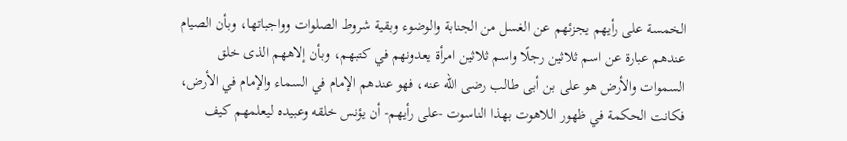الخمسة على رأيهم يجزئهم عن الغسل من الجنابة والوضوء وبقية شروط الصلوات وواجباتها، وبأن الصيام عندهم عبارة عن اسم ثلاثين رجلًا واسم ثلاثين امرأة يعدونهم في كتبهم، وبأن إلاههم الذى خلق السموات والأرض هو على بن أبى طالب رضى الله عنه، فهو عندهم الإمام في السماء والإمام في الأرض، فكانت الحكمة في ظهور اللاهوت بهذا الناسوت -على رأيهم- أن يؤنس خلقه وعبيده ليعلمهم كيف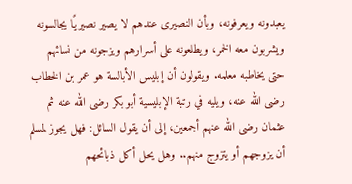يعبدونه ويعرفونه، وبأن النصيرى عندهم لا يصير نصيريًا يجالسونه ويشربون معه الخمر، ويطلعونه على أسرارهم ويزجونه من نسائهم حتى يخاطبه معلمه. ويقولون أن إبليس الأبالسة هو عمر بن الخطاب رضى الله عنه، ويليه في رتبة الإبليسية أبو بكر رضى الله عنه ثم عثمان رضى الله عنهم أجمعين، إلى أن يقول السائل: فهل يجوز لمسلم أن يزوجهم أو يتزوج منهم.. وهل يحل أكل ذبائحهم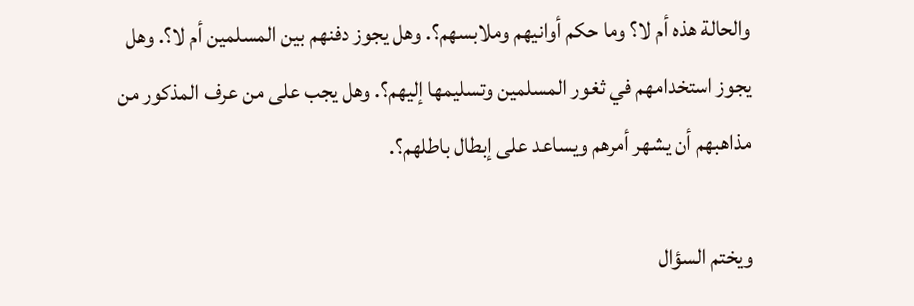والحالة هذه أم لا؟ وما حكم أوانيهم وملابسهم؟. وهل يجوز دفنهم بين المسلمين أم لا؟. وهل يجوز استخدامهم في ثغور المسلمين وتسليمها إليهم؟. وهل يجب على من عرف المذكور من مذاهبهم أن يشهر أمرهم ويساعد على إبطال باطلهم؟.

ويختم السؤال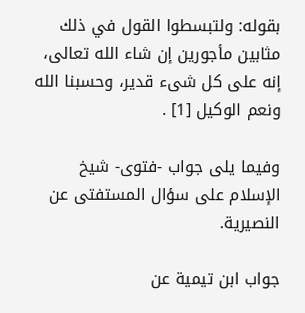بقوله: ولتبسطوا القول في ذلك مثابين مأجورين إن شاء الله تعالى، إنه على كل شىء قدير، وحسبنا الله ونعم الوكيل [1] .

وفيما يلى جواب -فتوى- شيخ الإسلام على سؤال المستفتى عن النصيرية.

جواب ابن تيمية عن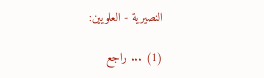النصيرية - العلويين:

(1) ... راجع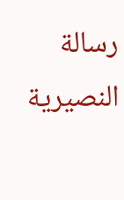رسالة النصيرية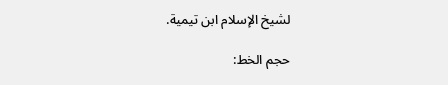لشيخ الإسلام ابن تيمية.

حجم الخط: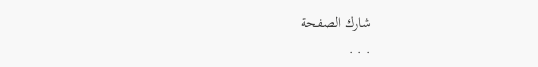شارك الصفحة
. . .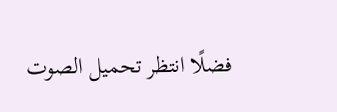فضلًا انتظر تحميل الصوت